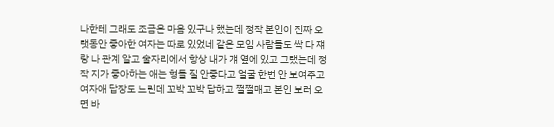나한테 그래도 조금은 마음 있구나 했는데 정작 본인이 진짜 오랫동안 좋아한 여자는 따로 있었네 같은 모임 사람들도 싹 다 쟤랑 나 관계 알고 술자리에서 항상 내가 걔 옆에 있고 그랬는데 정작 지가 좋아하는 애는 형들 질 안좋다고 얼굴 한번 안 보여주고 여자애 답장도 느린데 꼬박 꼬박 답하고 쩔쩔매고 본인 보러 오면 바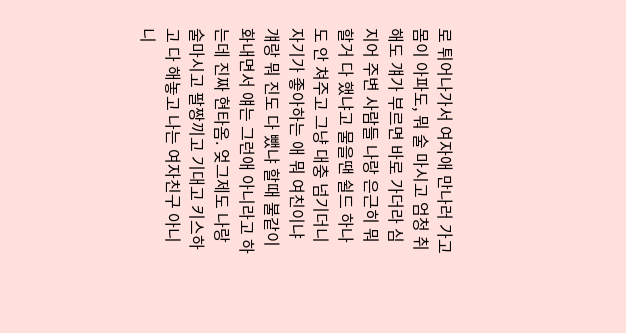로 튀어나가서 여자애 만나러 가고 몸이 아파도, 뭐 술 마시고 엄청 취해도 걔가 부르면 바로 가더라 심지어 주변 사람들 나랑 은근히 뭐 할거 다 했냐고 물을땐 쉴드 하나도 안 쳐주고 그냥 대충 넘기더니 자기가 좋아하는 애 뭐 여친이냐 걔랑 뭐 진도 다 뺐냐 할때 불같이 화내면서 얘는 그런애 아니라고 하는데 진짜 현타옴. 엊그제도 나랑 술마시고 팔짱끼고 기대고 키스하고 다 해놓고 나는 여자친구 아니니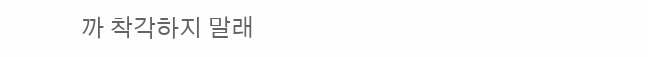까 착각하지 말래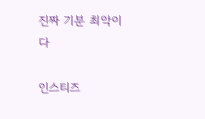진짜 기분 최악이다

인스티즈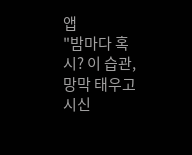앱
"밤마다 혹시? 이 습관, 망막 태우고 시신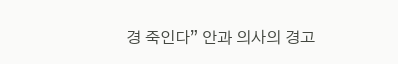경 죽인다” 안과 의사의 경고